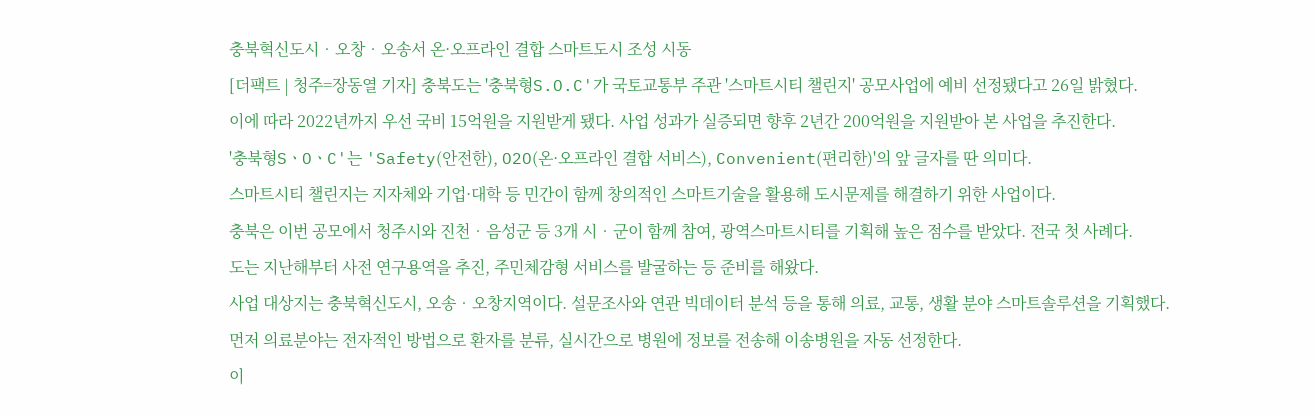충북혁신도시‧오창‧오송서 온·오프라인 결합 스마트도시 조성 시동
[더팩트 | 청주=장동열 기자] 충북도는 '충북형S.O.C'가 국토교통부 주관 '스마트시티 챌린지' 공모사업에 예비 선정됐다고 26일 밝혔다.
이에 따라 2022년까지 우선 국비 15억원을 지원받게 됐다. 사업 성과가 실증되면 향후 2년간 200억원을 지원받아 본 사업을 추진한다.
'충북형SㆍOㆍC'는 'Safety(안전한), O2O(온·오프라인 결합 서비스), Convenient(편리한)'의 앞 글자를 딴 의미다.
스마트시티 챌린지는 지자체와 기업·대학 등 민간이 함께 창의적인 스마트기술을 활용해 도시문제를 해결하기 위한 사업이다.
충북은 이번 공모에서 청주시와 진천‧음성군 등 3개 시‧군이 함께 참여, 광역스마트시티를 기획해 높은 점수를 받았다. 전국 첫 사례다.
도는 지난해부터 사전 연구용역을 추진, 주민체감형 서비스를 발굴하는 등 준비를 해왔다.
사업 대상지는 충북혁신도시, 오송‧오창지역이다. 설문조사와 연관 빅데이터 분석 등을 통해 의료, 교통, 생활 분야 스마트솔루션을 기획했다.
먼저 의료분야는 전자적인 방법으로 환자를 분류, 실시간으로 병원에 정보를 전송해 이송병원을 자동 선정한다.
이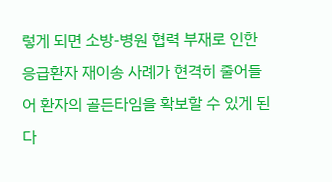렇게 되면 소방-병원 협력 부재로 인한 응급환자 재이송 사례가 현격히 줄어들어 환자의 골든타임을 확보할 수 있게 된다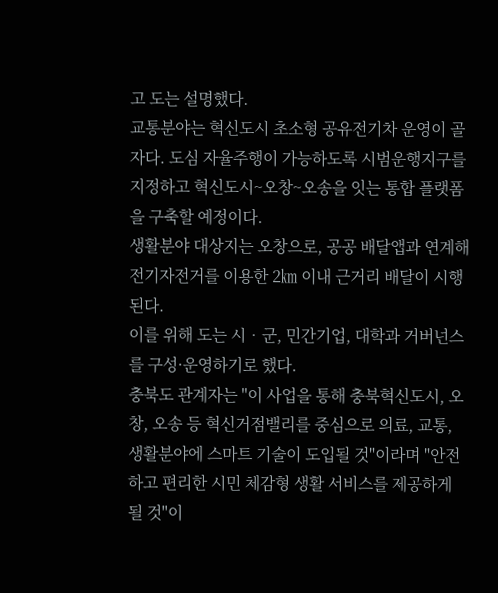고 도는 설명했다.
교통분야는 혁신도시 초소형 공유전기차 운영이 골자다. 도심 자율주행이 가능하도록 시범운행지구를 지정하고 혁신도시~오창~오송을 잇는 통합 플랫폼을 구축할 예정이다.
생활분야 대상지는 오창으로, 공공 배달앱과 연계해 전기자전거를 이용한 2㎞ 이내 근거리 배달이 시행된다.
이를 위해 도는 시‧군, 민간기업, 대학과 거버넌스를 구성·운영하기로 했다.
충북도 관계자는 "이 사업을 통해 충북혁신도시, 오창, 오송 등 혁신거점밸리를 중심으로 의료, 교통, 생활분야에 스마트 기술이 도입될 것"이라며 "안전하고 편리한 시민 체감형 생활 서비스를 제공하게 될 것"이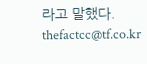라고 말했다.
thefactcc@tf.co.kr